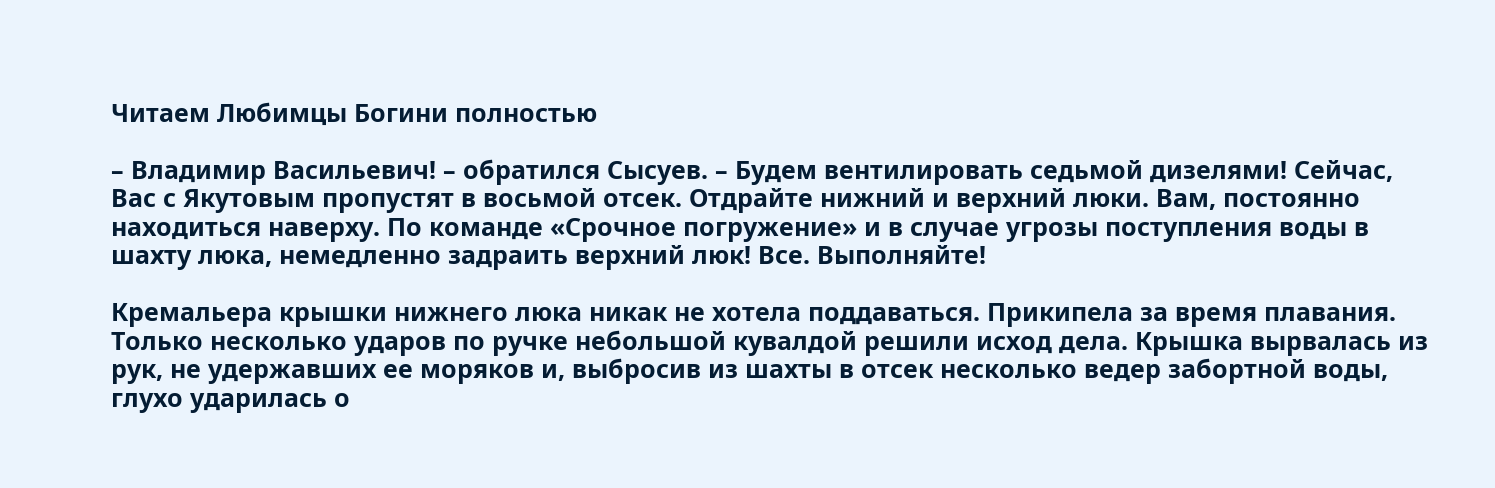Читаем Любимцы Богини полностью

– Владимир Васильевич! – обратился Сысуев. – Будем вентилировать седьмой дизелями! Сейчас, Вас с Якутовым пропустят в восьмой отсек. Отдрайте нижний и верхний люки. Вам, постоянно находиться наверху. По команде «Срочное погружение» и в случае угрозы поступления воды в шахту люка, немедленно задраить верхний люк! Все. Выполняйте!

Кремальера крышки нижнего люка никак не хотела поддаваться. Прикипела за время плавания. Только несколько ударов по ручке небольшой кувалдой решили исход дела. Крышка вырвалась из рук, не удержавших ее моряков и, выбросив из шахты в отсек несколько ведер забортной воды, глухо ударилась о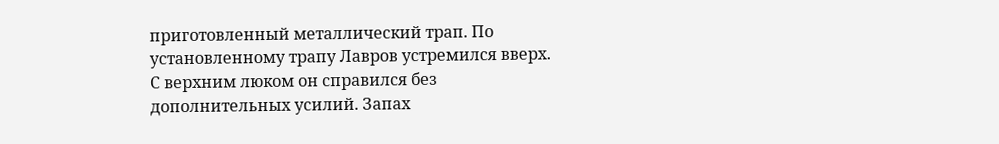приготовленный металлический трап. По установленному трапу Лавров устремился вверх. С верхним люком он справился без дополнительных усилий. Запах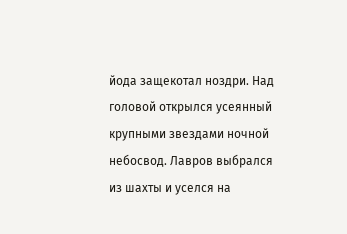йода защекотал ноздри. Над головой открылся усеянный крупными звездами ночной небосвод. Лавров выбрался из шахты и уселся на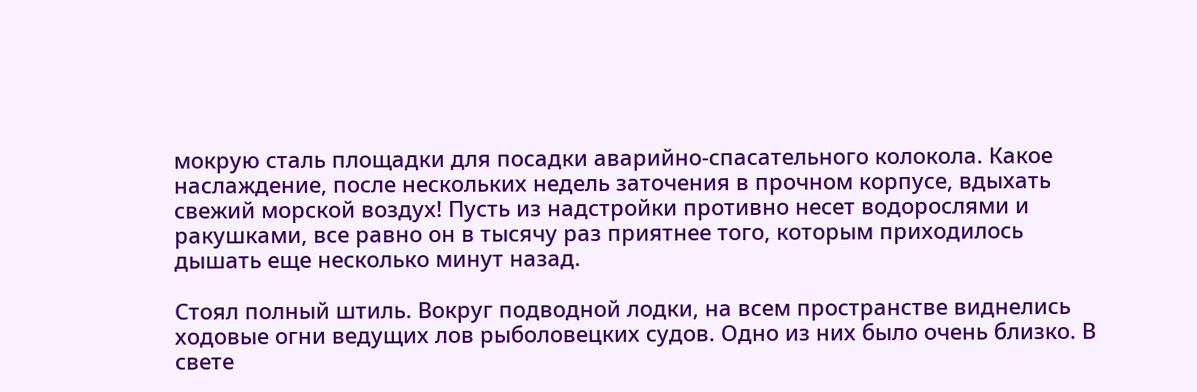мокрую сталь площадки для посадки аварийно-спасательного колокола. Какое наслаждение, после нескольких недель заточения в прочном корпусе, вдыхать свежий морской воздух! Пусть из надстройки противно несет водорослями и ракушками, все равно он в тысячу раз приятнее того, которым приходилось дышать еще несколько минут назад.

Стоял полный штиль. Вокруг подводной лодки, на всем пространстве виднелись ходовые огни ведущих лов рыболовецких судов. Одно из них было очень близко. В свете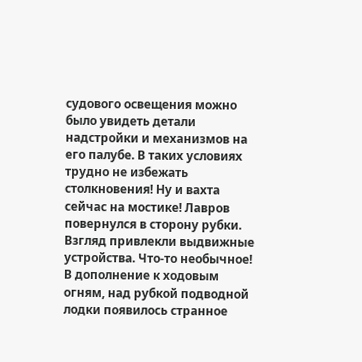судового освещения можно было увидеть детали надстройки и механизмов на его палубе. В таких условиях трудно не избежать столкновения! Ну и вахта сейчас на мостике! Лавров повернулся в сторону рубки. Взгляд привлекли выдвижные устройства. Что-то необычное! В дополнение к ходовым огням, над рубкой подводной лодки появилось странное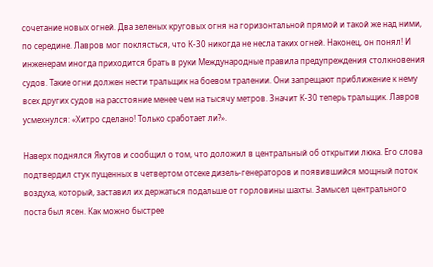сочетание новых огней. Два зеленых круговых огня на горизонтальной прямой и такой же над ними, по середине. Лавров мог поклясться, что К-30 никогда не несла таких огней. Наконец, он понял! И инженерам иногда приходится брать в руки Международные правила предупреждения столкновения судов. Такие огни должен нести тральщик на боевом тралении. Они запрещают приближение к нему всех других судов на расстояние менее чем на тысячу метров. Значит К-30 теперь тральщик. Лавров усмехнулся: «Хитро сделано! Только сработает ли?».

Наверх поднялся Якутов и сообщил о том, что доложил в центральный об открытии люка. Его слова подтвердил стук пущенных в четвертом отсеке дизель-генераторов и появившийся мощный поток воздуха, который, заставил их держаться подальше от горловины шахты. Замысел центрального поста был ясен. Как можно быстрее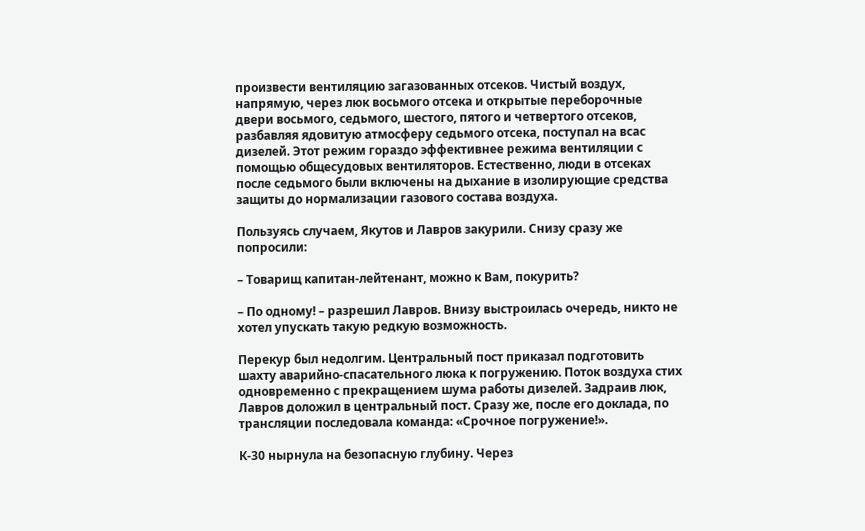произвести вентиляцию загазованных отсеков. Чистый воздух, напрямую, через люк восьмого отсека и открытые переборочные двери восьмого, седьмого, шестого, пятого и четвертого отсеков, разбавляя ядовитую атмосферу седьмого отсека, поступал на всас дизелей. Этот режим гораздо эффективнее режима вентиляции с помощью общесудовых вентиляторов. Естественно, люди в отсеках после седьмого были включены на дыхание в изолирующие средства защиты до нормализации газового состава воздуха.

Пользуясь случаем, Якутов и Лавров закурили. Снизу сразу же попросили:

– Товарищ капитан-лейтенант, можно к Вам, покурить?

– По одному! – разрешил Лавров. Внизу выстроилась очередь, никто не хотел упускать такую редкую возможность.

Перекур был недолгим. Центральный пост приказал подготовить шахту аварийно-спасательного люка к погружению. Поток воздуха стих одновременно с прекращением шума работы дизелей. Задраив люк, Лавров доложил в центральный пост. Сразу же, после его доклада, по трансляции последовала команда: «Срочное погружение!».

К-30 нырнула на безопасную глубину. Через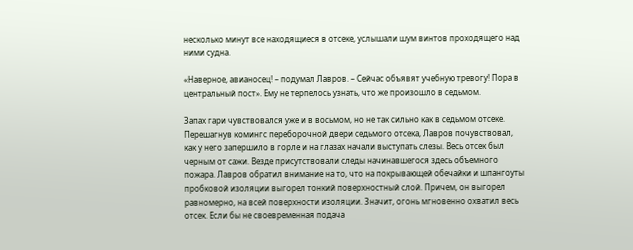несколько минут все находящиеся в отсеке, услышали шум винтов проходящего над ними судна.

«Наверное, авианосец! – подумал Лавров. – Сейчас объявят учебную тревогу! Пора в центральный пост». Ему не терпелось узнать, что же произошло в седьмом.

Запах гари чувствовался уже и в восьмом, но не так сильно как в седьмом отсеке. Перешагнув комингс переборочной двери седьмого отсека, Лавров почувствовал, как у него запершило в горле и на глазах начали выступать слезы. Весь отсек был черным от сажи. Везде присутствовали следы начинавшегося здесь объемного пожара. Лавров обратил внимание на то, что на покрывающей обечайки и шпангоуты пробковой изоляции выгорел тонкий поверхностный слой. Причем, он выгорел равномерно, на всей поверхности изоляции. Значит, огонь мгновенно охватил весь отсек. Если бы не своевременная подача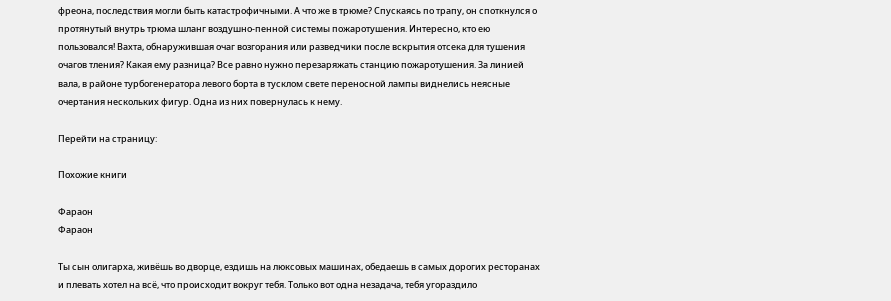фреона, последствия могли быть катастрофичными. А что же в трюме? Спускаясь по трапу, он споткнулся о протянутый внутрь трюма шланг воздушно-пенной системы пожаротушения. Интересно, кто ею пользовался! Вахта, обнаружившая очаг возгорания или разведчики после вскрытия отсека для тушения очагов тления? Какая ему разница? Все равно нужно перезаряжать станцию пожаротушения. За линией вала, в районе турбогенератора левого борта в тусклом свете переносной лампы виднелись неясные очертания нескольких фигур. Одна из них повернулась к нему.

Перейти на страницу:

Похожие книги

Фараон
Фараон

Ты сын олигарха, живёшь во дворце, ездишь на люксовых машинах, обедаешь в самых дорогих ресторанах и плевать хотел на всё, что происходит вокруг тебя. Только вот одна незадача, тебя угораздило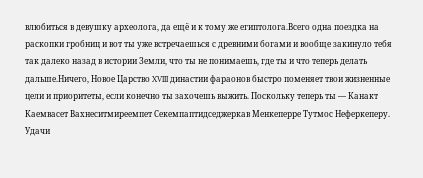влюбиться в девушку археолога, да ещё и к тому же египтолога.Всего одна поездка на раскопки гробниц и вот ты уже встречаешься с древними богами и вообще закинуло тебя так далеко назад в истории Земли, что ты не понимаешь, где ты и что теперь делать дальше.Ничего, Новое Царство XVIII династии фараонов быстро поменяет твои жизненные цели и приоритеты, если конечно ты захочешь выжить. Поскольку теперь ты — Канакт Каемвасет Вахнеситмиреемпет Секемпаптидседжеркав Менкеперре Тутмос Неферкеперу. Удачи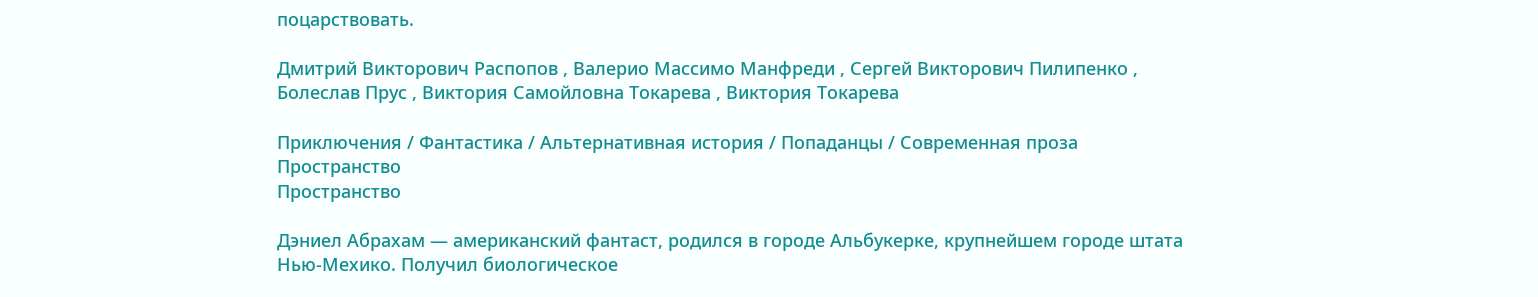поцарствовать.

Дмитрий Викторович Распопов , Валерио Массимо Манфреди , Сергей Викторович Пилипенко , Болеслав Прус , Виктория Самойловна Токарева , Виктория Токарева

Приключения / Фантастика / Альтернативная история / Попаданцы / Современная проза
Пространство
Пространство

Дэниел Абрахам — американский фантаст, родился в городе Альбукерке, крупнейшем городе штата Нью-Мехико. Получил биологическое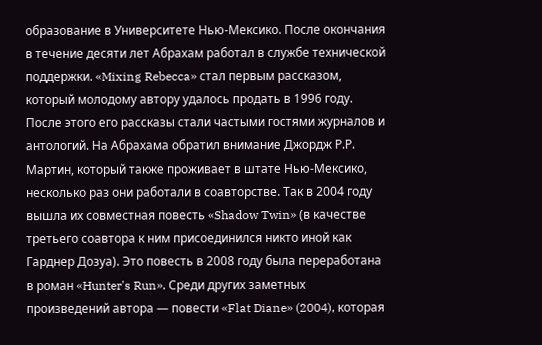образование в Университете Нью-Мексико. После окончания в течение десяти лет Абрахам работал в службе технической поддержки. «Mixing Rebecca» стал первым рассказом, который молодому автору удалось продать в 1996 году. После этого его рассказы стали частыми гостями журналов и антологий. На Абрахама обратил внимание Джордж Р.Р. Мартин, который также проживает в штате Нью-Мексико, несколько раз они работали в соавторстве. Так в 2004 году вышла их совместная повесть «Shadow Twin» (в качестве третьего соавтора к ним присоединился никто иной как Гарднер Дозуа). Это повесть в 2008 году была переработана в роман «Hunter's Run». Среди других заметных произведений автора — повести «Flat Diane» (2004), которая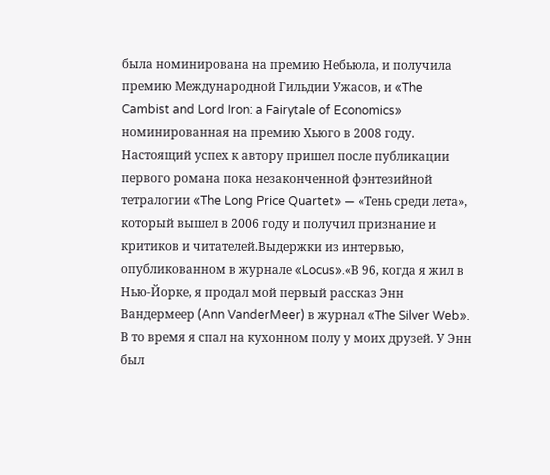была номинирована на премию Небьюла, и получила премию Международной Гильдии Ужасов, и «The Cambist and Lord Iron: a Fairytale of Economics» номинированная на премию Хьюго в 2008 году. Настоящий успех к автору пришел после публикации первого романа пока незаконченной фэнтезийной тетралогии «The Long Price Quartet» — «Тень среди лета», который вышел в 2006 году и получил признание и критиков и читателей.Выдержки из интервью, опубликованном в журнале «Locus».«В 96, когда я жил в Нью-Йорке, я продал мой первый рассказ Энн Вандермеер (Ann VanderMeer) в журнал «The Silver Web». В то время я спал на кухонном полу у моих друзей. У Энн был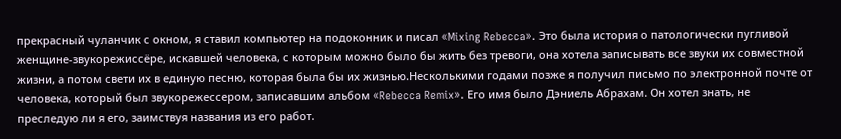прекрасный чуланчик с окном, я ставил компьютер на подоконник и писал «Mixing Rebecca». Это была история о патологически пугливой женщине-звукорежиссёре, искавшей человека, с которым можно было бы жить без тревоги, она хотела записывать все звуки их совместной жизни, а потом свети их в единую песню, которая была бы их жизнью.Несколькими годами позже я получил письмо по электронной почте от человека, который был звукорежессером, записавшим альбом «Rebecca Remix». Его имя было Дэниель Абрахам. Он хотел знать, не преследую ли я его, заимствуя названия из его работ.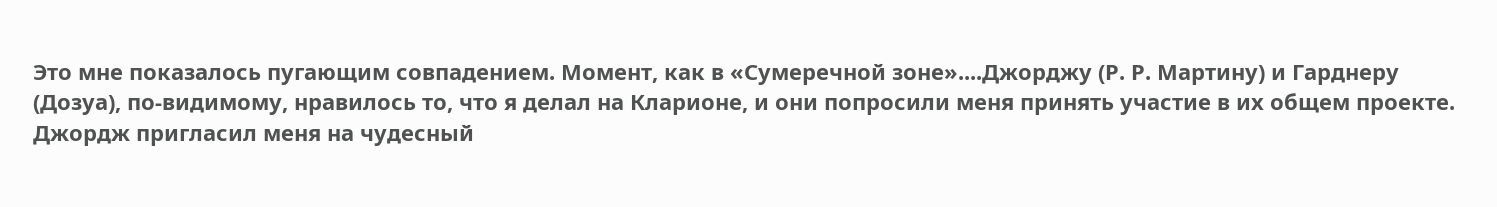Это мне показалось пугающим совпадением. Момент, как в «Сумеречной зоне»....Джорджу (Р. Р. Мартину) и Гарднеру (Дозуа), по-видимому, нравилось то, что я делал на Кларионе, и они попросили меня принять участие в их общем проекте. Джордж пригласил меня на чудесный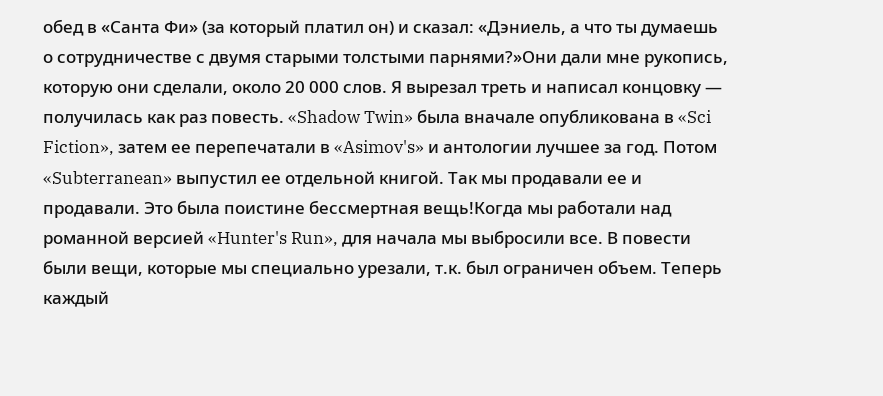обед в «Санта Фи» (за который платил он) и сказал: «Дэниель, а что ты думаешь о сотрудничестве с двумя старыми толстыми парнями?»Они дали мне рукопись, которую они сделали, около 20 000 слов. Я вырезал треть и написал концовку — получилась как раз повесть. «Shadow Twin» была вначале опубликована в «Sci Fiction», затем ее перепечатали в «Asimov's» и антологии лучшее за год. Потом «Subterranean» выпустил ее отдельной книгой. Так мы продавали ее и продавали. Это была поистине бессмертная вещь!Когда мы работали над романной версией «Hunter's Run», для начала мы выбросили все. В повести были вещи, которые мы специально урезали, т.к. был ограничен объем. Теперь каждый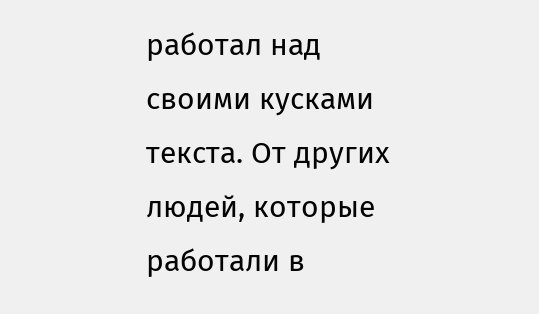работал над своими кусками текста. От других людей, которые работали в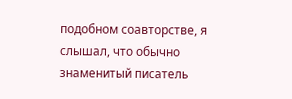подобном соавторстве, я слышал, что обычно знаменитый писатель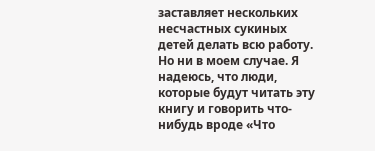заставляет нескольких несчастных сукиных детей делать всю работу. Но ни в моем случае. Я надеюсь, что люди, которые будут читать эту книгу и говорить что-нибудь вроде «Что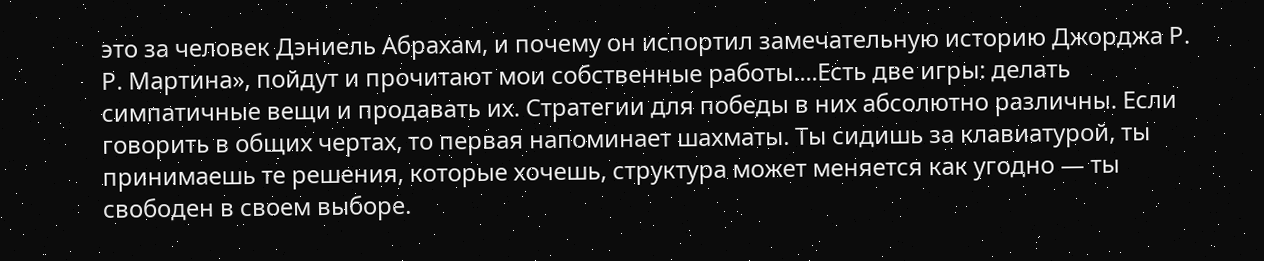это за человек Дэниель Абрахам, и почему он испортил замечательную историю Джорджа Р. Р. Мартина», пойдут и прочитают мои собственные работы....Есть две игры: делать симпатичные вещи и продавать их. Стратегии для победы в них абсолютно различны. Если говорить в общих чертах, то первая напоминает шахматы. Ты сидишь за клавиатурой, ты принимаешь те решения, которые хочешь, структура может меняется как угодно — ты свободен в своем выборе.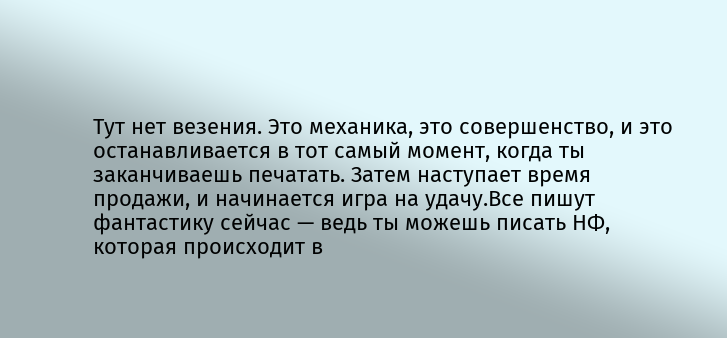Тут нет везения. Это механика, это совершенство, и это останавливается в тот самый момент, когда ты заканчиваешь печатать. Затем наступает время продажи, и начинается игра на удачу.Все пишут фантастику сейчас — ведь ты можешь писать НФ, которая происходит в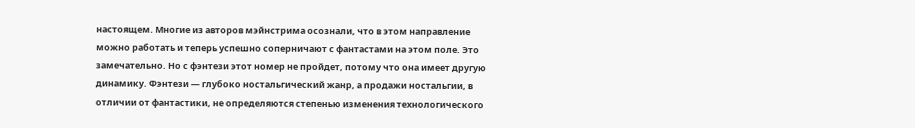настоящем. Многие из авторов мэйнстрима осознали, что в этом направление можно работать и теперь успешно соперничают с фантастами на этом поле. Это замечательно. Но с фэнтези этот номер не пройдет, потому что она имеет другую динамику. Фэнтези — глубоко ностальгический жанр, а продажи ностальгии, в отличии от фантастики, не определяются степенью изменения технологического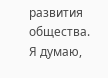развития общества. Я думаю,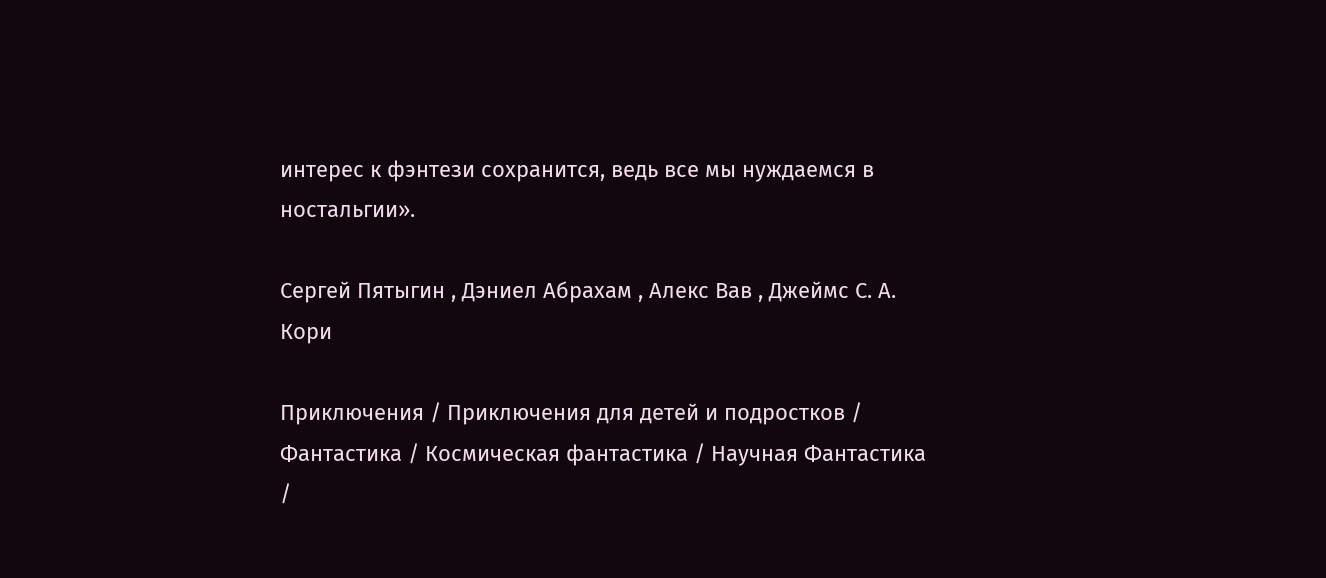интерес к фэнтези сохранится, ведь все мы нуждаемся в ностальгии».

Сергей Пятыгин , Дэниел Абрахам , Алекс Вав , Джеймс С. А. Кори

Приключения / Приключения для детей и подростков / Фантастика / Космическая фантастика / Научная Фантастика /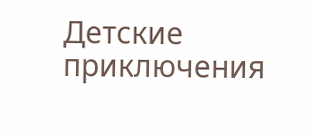Детские приключения